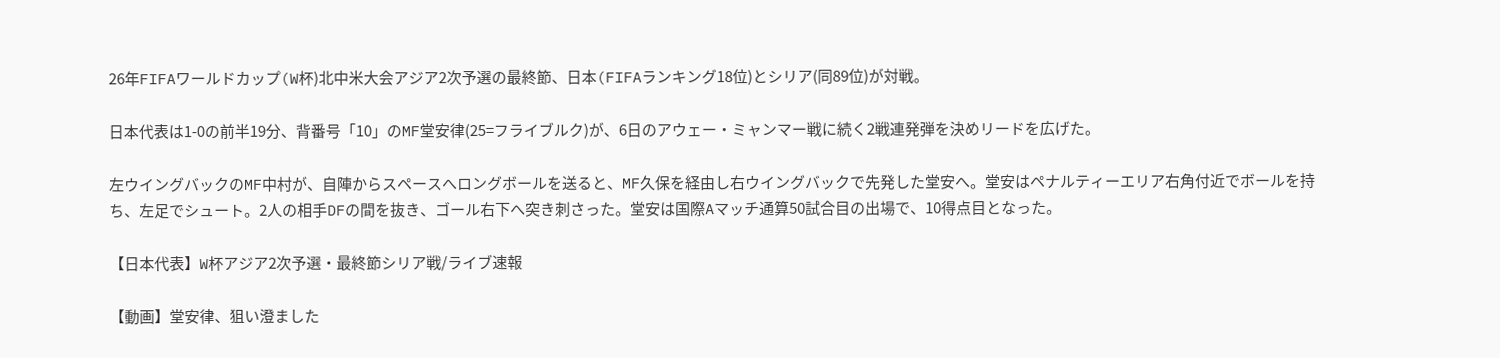26年FIFAワールドカップ(W杯)北中米大会アジア2次予選の最終節、日本(FIFAランキング18位)とシリア(同89位)が対戦。

日本代表は1-0の前半19分、背番号「10」のMF堂安律(25=フライブルク)が、6日のアウェー・ミャンマー戦に続く2戦連発弾を決めリードを広げた。

左ウイングバックのMF中村が、自陣からスペースへロングボールを送ると、MF久保を経由し右ウイングバックで先発した堂安へ。堂安はペナルティーエリア右角付近でボールを持ち、左足でシュート。2人の相手DFの間を抜き、ゴール右下へ突き刺さった。堂安は国際Aマッチ通算50試合目の出場で、10得点目となった。

【日本代表】W杯アジア2次予選・最終節シリア戦/ライブ速報

【動画】堂安律、狙い澄ました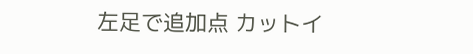左足で追加点 カットイ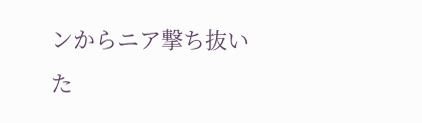ンからニア撃ち抜いた